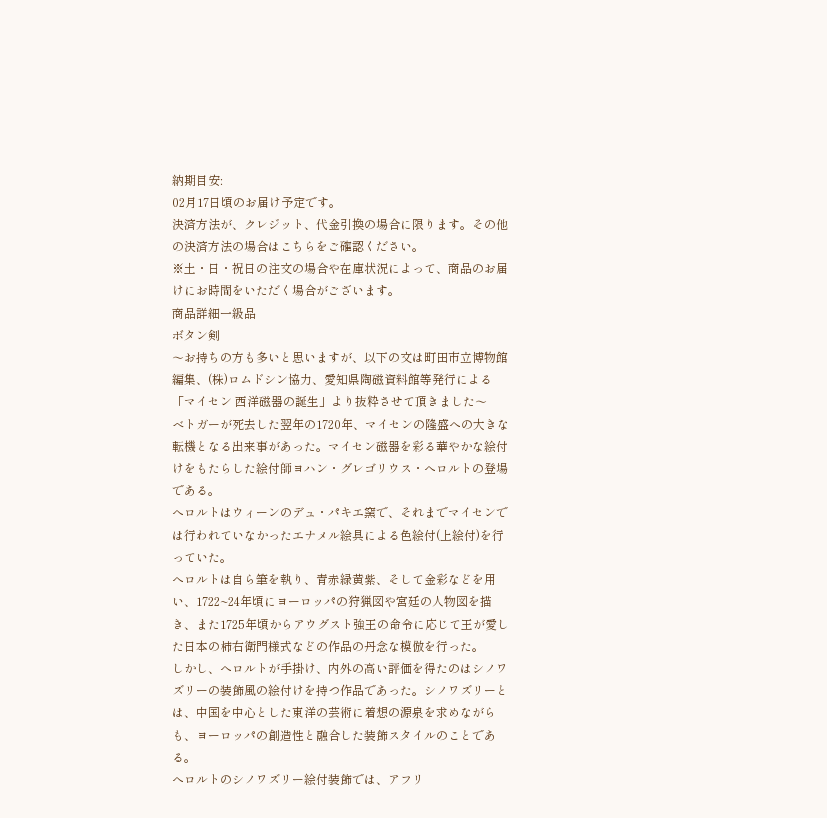納期目安:
02月17日頃のお届け予定です。
決済方法が、クレジット、代金引換の場合に限ります。その他の決済方法の場合はこちらをご確認ください。
※土・日・祝日の注文の場合や在庫状況によって、商品のお届けにお時間をいただく場合がございます。
商品詳細一級品
ボタン剣
〜お持ちの方も多いと思いますが、以下の文は町田市立博物館編集、(株)ロムドシン協力、愛知県陶磁資料館等発行による「マイセン 西洋磁器の誕生」より抜粋させて頂きました〜
べトガーが死去した翌年の1720年、マイセンの隆盛への大きな転機となる出来事があった。マイセン磁器を彩る華やかな絵付けをもたらした絵付師ヨハン・グレゴリウス・へロルトの登場である。
へロルトはウィーンのデュ・パキエ窯で、それまでマイセンでは行われていなかったエナメル絵具による色絵付(上絵付)を行っていた。
へロルトは自ら筆を執り、青赤緑黄紫、そして金彩などを用い、1722~24年頃にヨーロッパの狩猟図や宮廷の人物図を描き、また1725年頃からアウグスト強王の命令に応じて王が愛した日本の柿右衛門様式などの作品の丹念な模倣を行った。
しかし、へロルトが手掛け、内外の高い評価を得たのはシノワズリーの装飾風の絵付けを持つ作品であった。シノワズリーとは、中国を中心とした東洋の芸術に着想の源泉を求めながらも、ヨーロッパの創造性と融合した装飾スタイルのことである。
へロルトのシノワズリー絵付装飾では、アフリ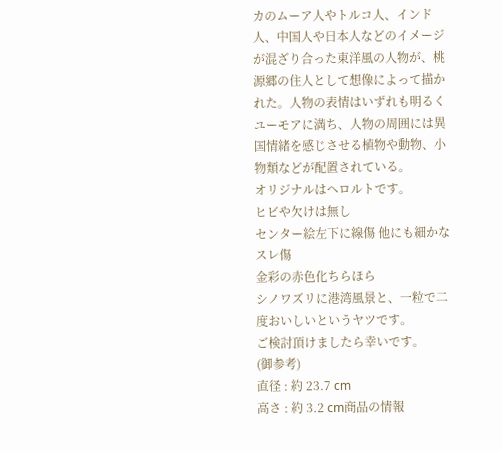カのムーア人やトルコ人、インド人、中国人や日本人などのイメージが混ざり合った東洋風の人物が、桃源郷の住人として想像によって描かれた。人物の表情はいずれも明るくユーモアに満ち、人物の周囲には異国情緒を感じさせる植物や動物、小物類などが配置されている。
オリジナルはヘロルトです。
ヒビや欠けは無し
センター絵左下に線傷 他にも細かなスレ傷
金彩の赤色化ちらほら
シノワズリに港湾風景と、一粒で二度おいしいというヤツです。
ご検討頂けましたら幸いです。
(御参考)
直径 : 約 23.7 cm
高さ : 約 3.2 cm商品の情報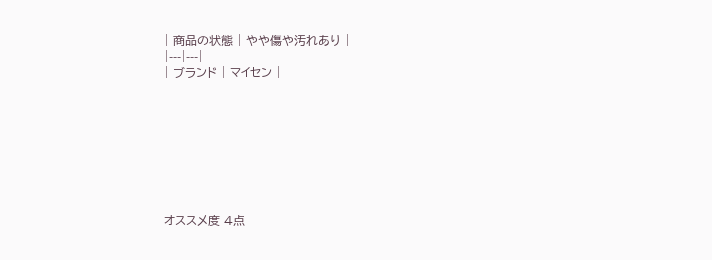| 商品の状態 | やや傷や汚れあり |
|---|---|
| ブランド | マイセン |








オススメ度 4点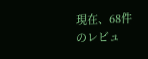現在、68件のレビュ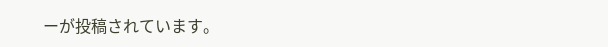ーが投稿されています。